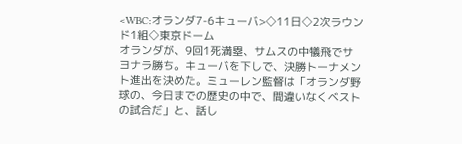<WBC:オランダ7-6キューバ>◇11日◇2次ラウンド1組◇東京ドーム
オランダが、9回1死満塁、サムスの中犠飛でサヨナラ勝ち。キューバを下しで、決勝トーナメント進出を決めた。ミューレン監督は「オランダ野球の、今日までの歴史の中で、間違いなくベストの試合だ」と、話し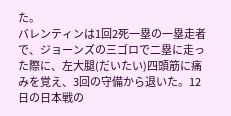た。
バレンティンは1回2死一塁の一塁走者で、ジョーンズの三ゴロで二塁に走った際に、左大腿(だいたい)四頭筋に痛みを覚え、3回の守備から退いた。12日の日本戦の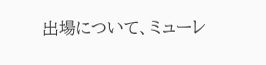出場について、ミューレ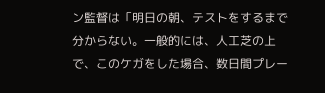ン監督は「明日の朝、テストをするまで分からない。一般的には、人工芝の上で、このケガをした場合、数日間プレー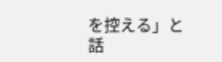を控える」と話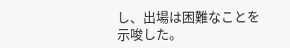し、出場は困難なことを示唆した。